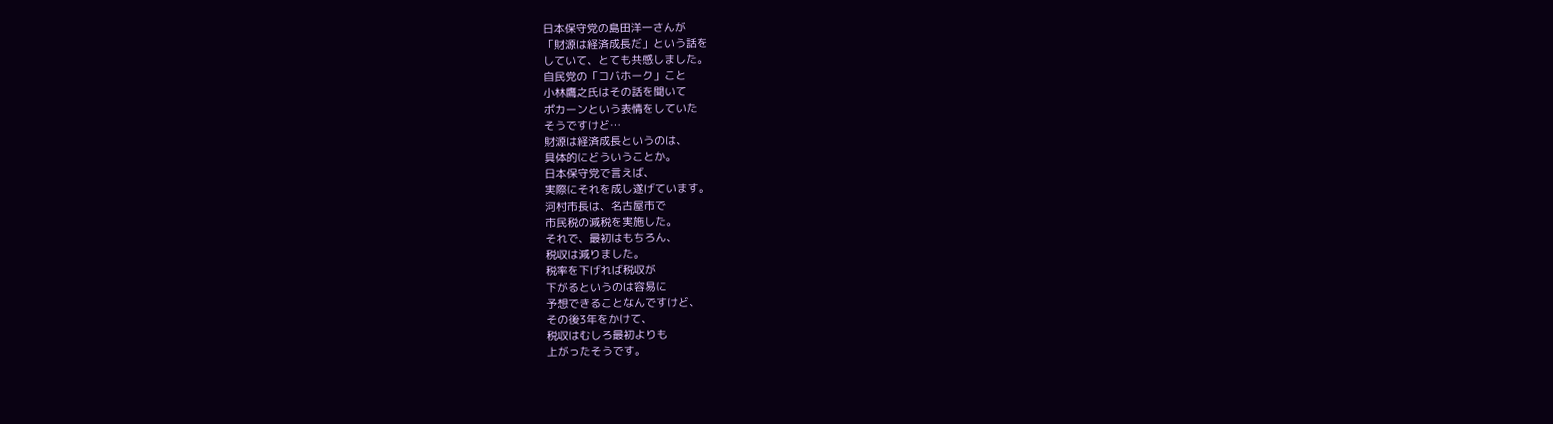日本保守党の島田洋一さんが
「財源は経済成長だ」という話を
していて、とても共感しました。
自民党の「コバホーク」こと
小林鷹之氏はその話を聞いて
ポカーンという表情をしていた
そうですけど…
財源は経済成長というのは、
具体的にどういうことか。
日本保守党で言えば、
実際にそれを成し遂げています。
河村市長は、名古屋市で
市民税の減税を実施した。
それで、最初はもちろん、
税収は減りました。
税率を下げれば税収が
下がるというのは容易に
予想できることなんですけど、
その後3年をかけて、
税収はむしろ最初よりも
上がったそうです。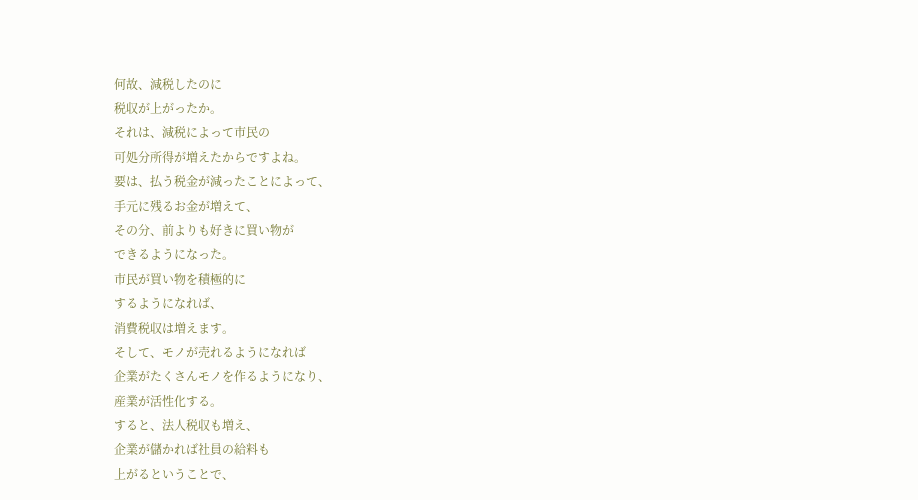何故、減税したのに
税収が上がったか。
それは、減税によって市民の
可処分所得が増えたからですよね。
要は、払う税金が減ったことによって、
手元に残るお金が増えて、
その分、前よりも好きに買い物が
できるようになった。
市民が買い物を積極的に
するようになれば、
消費税収は増えます。
そして、モノが売れるようになれば
企業がたくさんモノを作るようになり、
産業が活性化する。
すると、法人税収も増え、
企業が儲かれば社員の給料も
上がるということで、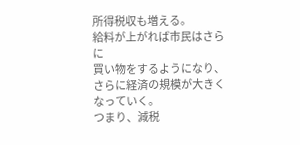所得税収も増える。
給料が上がれば市民はさらに
買い物をするようになり、
さらに経済の規模が大きく
なっていく。
つまり、減税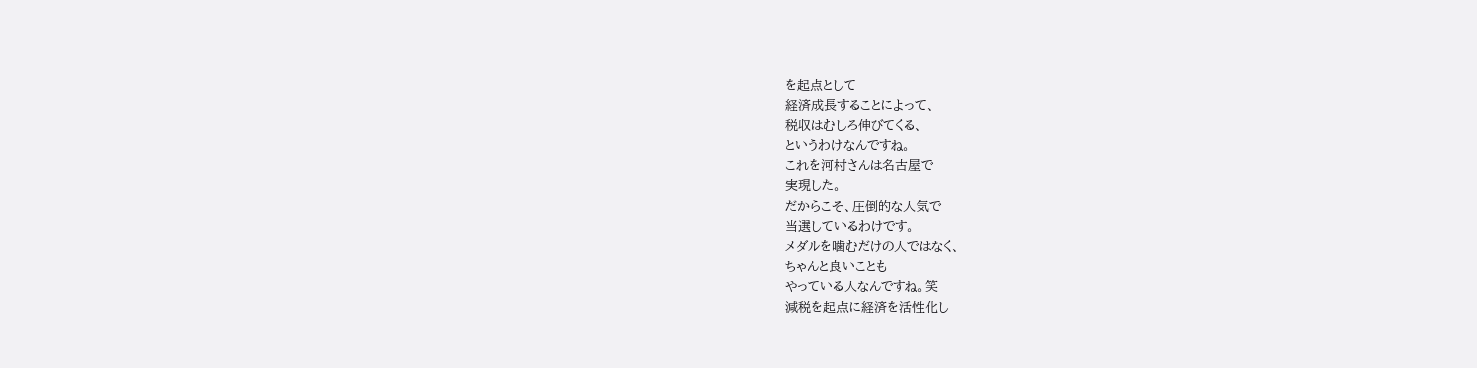を起点として
経済成長することによって、
税収はむしろ伸びてくる、
というわけなんですね。
これを河村さんは名古屋で
実現した。
だからこそ、圧倒的な人気で
当選しているわけです。
メダルを噛むだけの人ではなく、
ちゃんと良いことも
やっている人なんですね。笑
減税を起点に経済を活性化し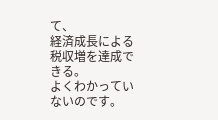て、
経済成長による税収増を達成できる。
よくわかっていないのです。